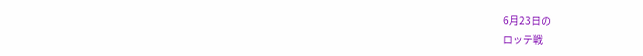6月23日の
ロッテ戦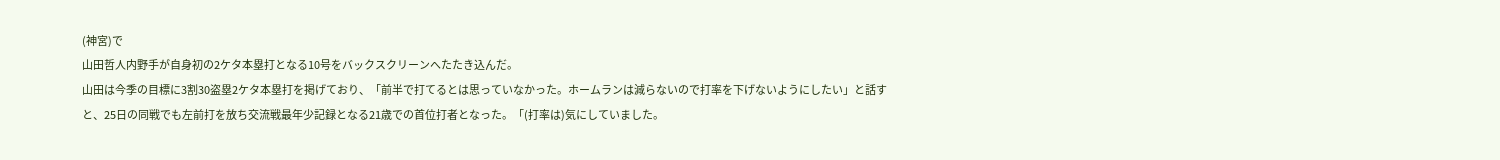(神宮)で
山田哲人内野手が自身初の2ケタ本塁打となる10号をバックスクリーンへたたき込んだ。
山田は今季の目標に3割30盗塁2ケタ本塁打を掲げており、「前半で打てるとは思っていなかった。ホームランは減らないので打率を下げないようにしたい」と話すと、25日の同戦でも左前打を放ち交流戦最年少記録となる21歳での首位打者となった。「(打率は)気にしていました。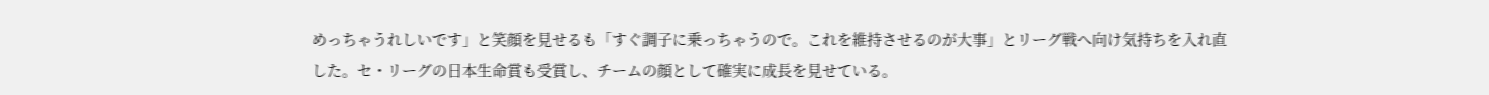めっちゃうれしいです」と笑顔を見せるも「すぐ調子に乗っちゃうので。これを維持させるのが大事」とリーグ戦へ向け気持ちを入れ直した。セ・リーグの日本生命賞も受賞し、チームの顔として確実に成長を見せている。